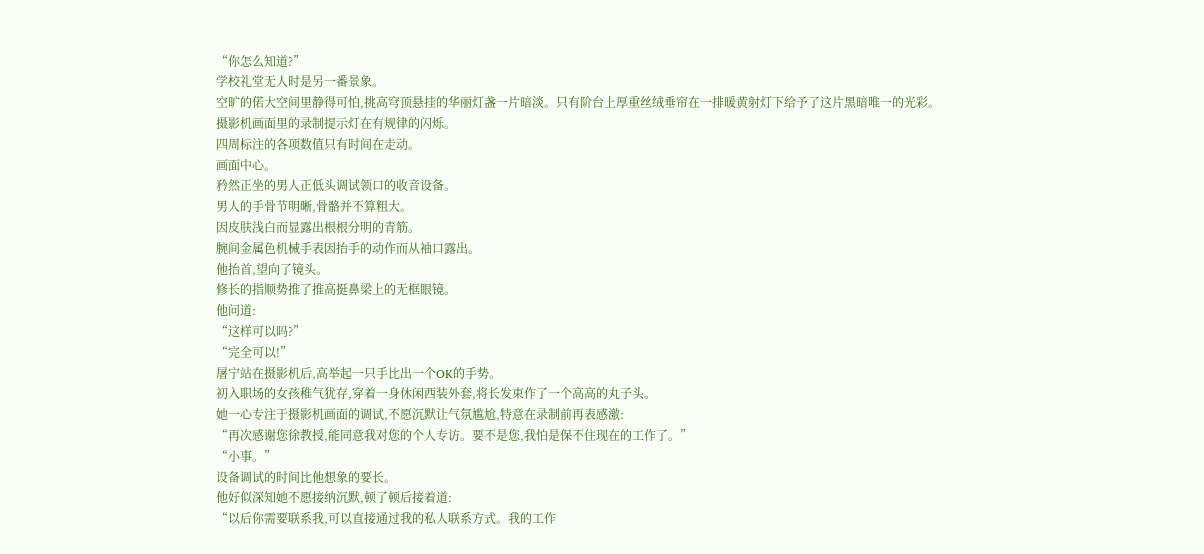“你怎么知道?”
学校礼堂无人时是另一番景象。
空旷的偌大空间里静得可怕,挑高穹顶悬挂的华丽灯盏一片暗淡。只有阶台上厚重丝绒垂帘在一排暖黄射灯下给予了这片黑暗唯一的光彩。
摄影机画面里的录制提示灯在有规律的闪烁。
四周标注的各项数值只有时间在走动。
画面中心。
矜然正坐的男人正低头调试领口的收音设备。
男人的手骨节明晰,骨骼并不算粗大。
因皮肤浅白而显露出根根分明的青筋。
腕间金属色机械手表因抬手的动作而从袖口露出。
他抬首,望向了镜头。
修长的指顺势推了推高挺鼻梁上的无框眼镜。
他问道:
“这样可以吗?”
“完全可以!”
屠宁站在摄影机后,高举起一只手比出一个OK的手势。
初入职场的女孩稚气犹存,穿着一身休闲西装外套,将长发束作了一个高高的丸子头。
她一心专注于摄影机画面的调试,不愿沉默让气氛尴尬,特意在录制前再表感激:
“再次感谢您徐教授,能同意我对您的个人专访。要不是您,我怕是保不住现在的工作了。”
“小事。”
设备调试的时间比他想象的要长。
他好似深知她不愿接纳沉默,顿了顿后接着道:
“以后你需要联系我,可以直接通过我的私人联系方式。我的工作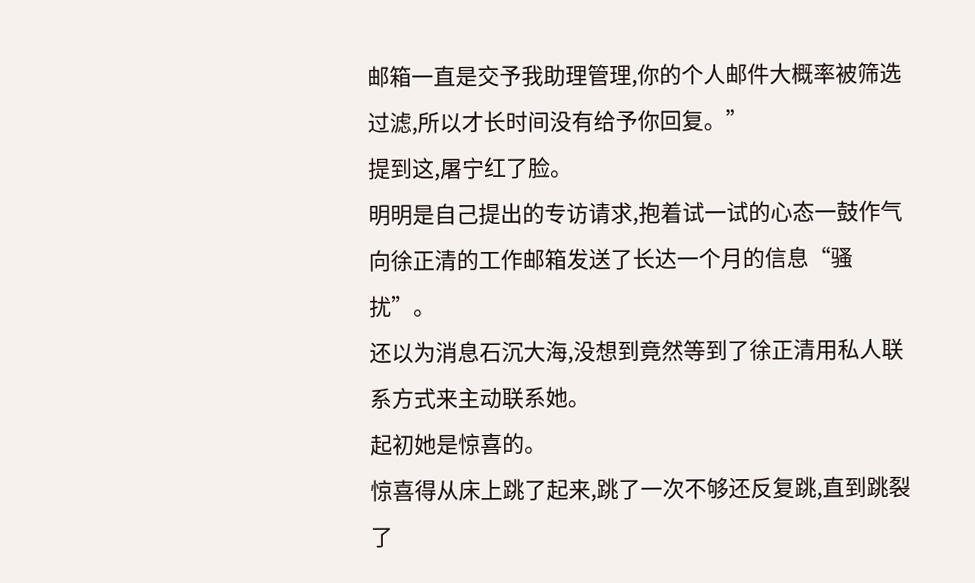邮箱一直是交予我助理管理,你的个人邮件大概率被筛选过滤,所以才长时间没有给予你回复。”
提到这,屠宁红了脸。
明明是自己提出的专访请求,抱着试一试的心态一鼓作气向徐正清的工作邮箱发送了长达一个月的信息“骚扰”。
还以为消息石沉大海,没想到竟然等到了徐正清用私人联系方式来主动联系她。
起初她是惊喜的。
惊喜得从床上跳了起来,跳了一次不够还反复跳,直到跳裂了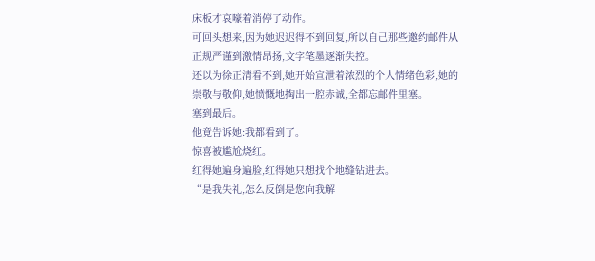床板才哀嚎着消停了动作。
可回头想来,因为她迟迟得不到回复,所以自己那些邀约邮件从正规严谨到激情昂扬,文字笔墨逐渐失控。
还以为徐正清看不到,她开始宣泄着浓烈的个人情绪色彩,她的崇敬与敬仰,她愤慨地掏出一腔赤诚,全都忘邮件里塞。
塞到最后。
他竟告诉她:我都看到了。
惊喜被尴尬烧红。
红得她遍身遍脸,红得她只想找个地缝钻进去。
“是我失礼,怎么反倒是您向我解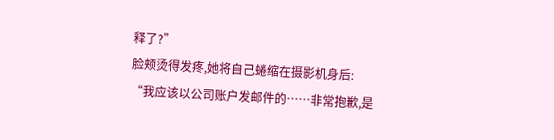释了?”
脸颊烫得发疼,她将自己蜷缩在摄影机身后:
“我应该以公司账户发邮件的……非常抱歉,是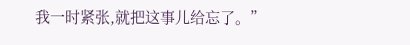我一时紧张,就把这事儿给忘了。”